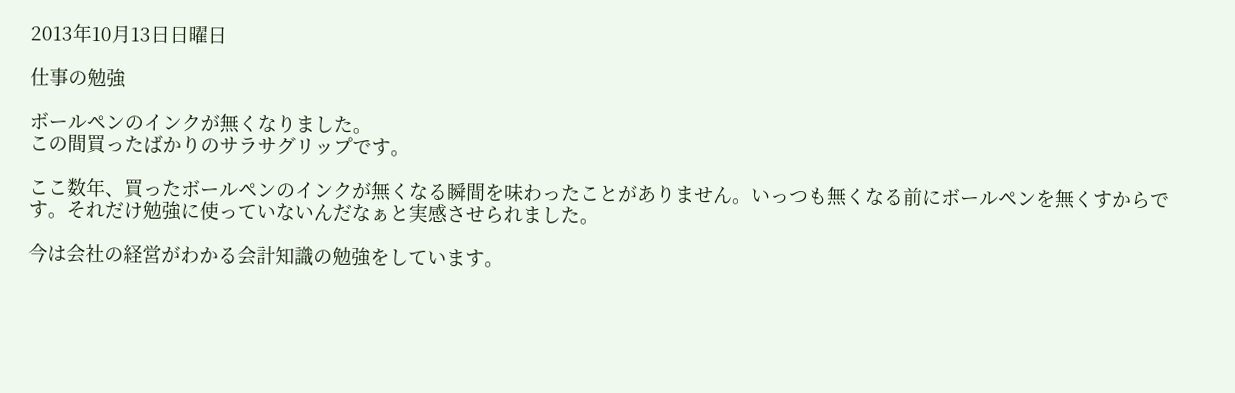2013年10月13日日曜日

仕事の勉強

ボールペンのインクが無くなりました。
この間買ったばかりのサラサグリップです。

ここ数年、買ったボールペンのインクが無くなる瞬間を味わったことがありません。いっつも無くなる前にボールペンを無くすからです。それだけ勉強に使っていないんだなぁと実感させられました。

今は会社の経営がわかる会計知識の勉強をしています。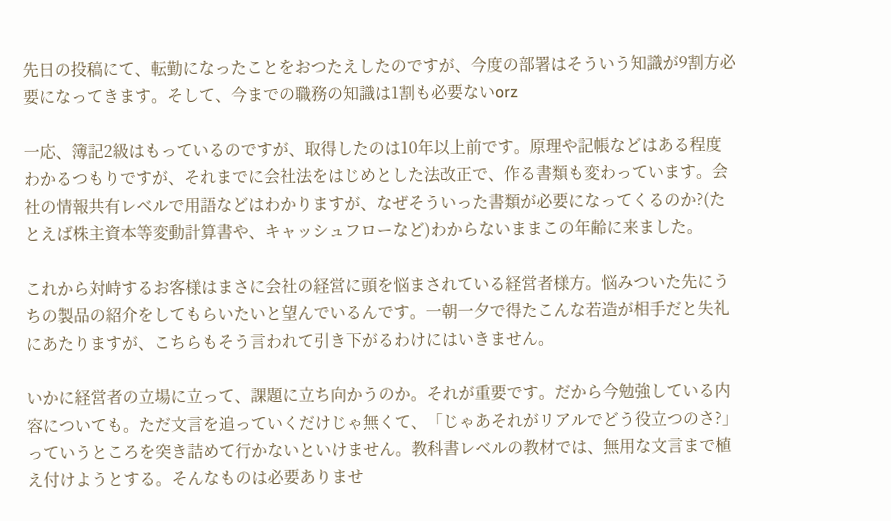先日の投稿にて、転勤になったことをおつたえしたのですが、今度の部署はそういう知識が9割方必要になってきます。そして、今までの職務の知識は1割も必要ないorz

一応、簿記2級はもっているのですが、取得したのは10年以上前です。原理や記帳などはある程度わかるつもりですが、それまでに会社法をはじめとした法改正で、作る書類も変わっています。会社の情報共有レベルで用語などはわかりますが、なぜそういった書類が必要になってくるのか?(たとえば株主資本等変動計算書や、キャッシュフローなど)わからないままこの年齢に来ました。

これから対峙するお客様はまさに会社の経営に頭を悩まされている経営者様方。悩みついた先にうちの製品の紹介をしてもらいたいと望んでいるんです。一朝一夕で得たこんな若造が相手だと失礼にあたりますが、こちらもそう言われて引き下がるわけにはいきません。

いかに経営者の立場に立って、課題に立ち向かうのか。それが重要です。だから今勉強している内容についても。ただ文言を追っていくだけじゃ無くて、「じゃあそれがリアルでどう役立つのさ?」っていうところを突き詰めて行かないといけません。教科書レベルの教材では、無用な文言まで植え付けようとする。そんなものは必要ありませ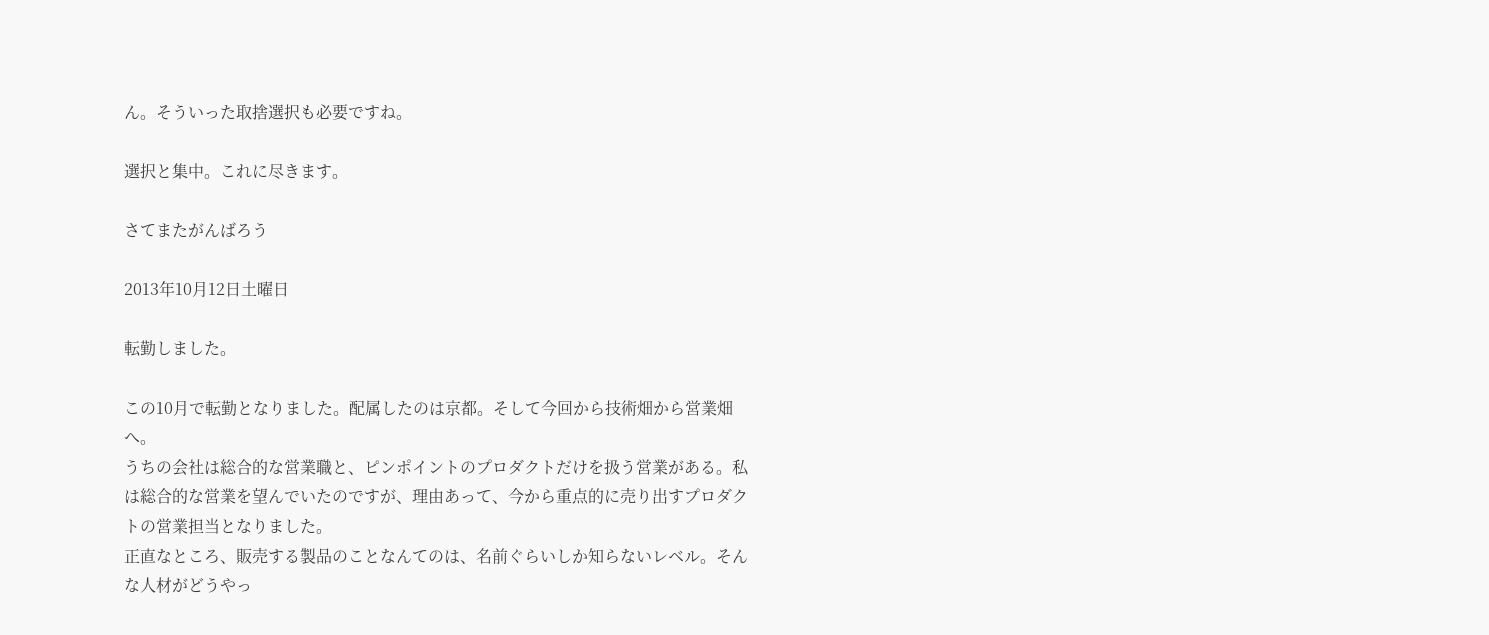ん。そういった取捨選択も必要ですね。

選択と集中。これに尽きます。

さてまたがんばろう

2013年10月12日土曜日

転勤しました。

この10月で転勤となりました。配属したのは京都。そして今回から技術畑から営業畑へ。
うちの会社は総合的な営業職と、ピンポイントのプロダクトだけを扱う営業がある。私は総合的な営業を望んでいたのですが、理由あって、今から重点的に売り出すプロダクトの営業担当となりました。
正直なところ、販売する製品のことなんてのは、名前ぐらいしか知らないレベル。そんな人材がどうやっ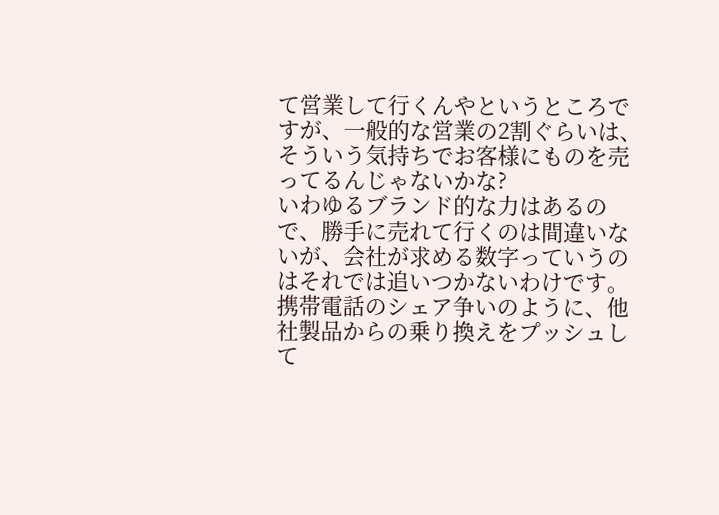て営業して行くんやというところですが、一般的な営業の2割ぐらいは、そういう気持ちでお客様にものを売ってるんじゃないかな?
いわゆるブランド的な力はあるので、勝手に売れて行くのは間違いないが、会社が求める数字っていうのはそれでは追いつかないわけです。携帯電話のシェア争いのように、他社製品からの乗り換えをプッシュして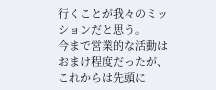行くことが我々のミッションだと思う。
今まで営業的な活動はおまけ程度だったが、これからは先頭に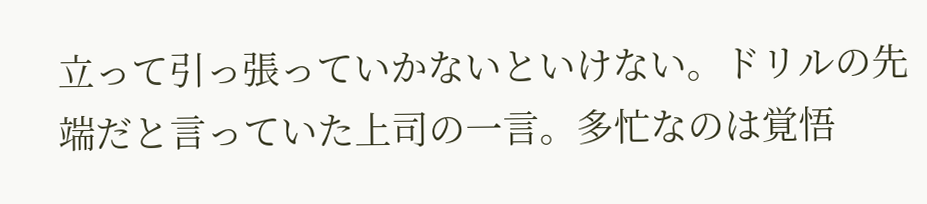立って引っ張っていかないといけない。ドリルの先端だと言っていた上司の一言。多忙なのは覚悟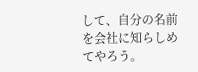して、自分の名前を会社に知らしめてやろう。